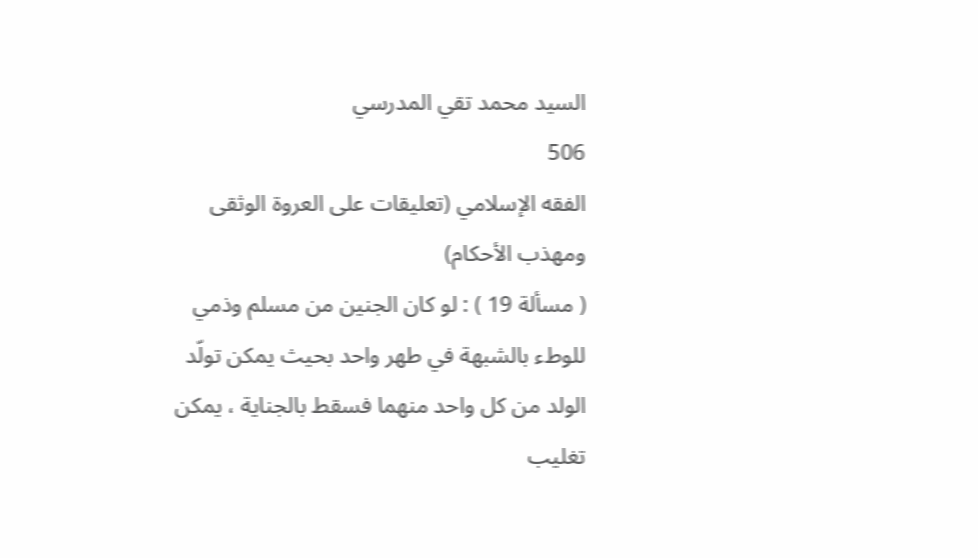السيد محمد تقي المدرسي
506
الفقه الإسلامي (تعليقات على العروة الوثقى ومهذب الأحكام)
( مسألة 19 ) : لو كان الجنين من مسلم وذمي للوطء بالشبهة في طهر واحد بحيث يمكن تولّد الولد من كل واحد منهما فسقط بالجناية ، يمكن تغليب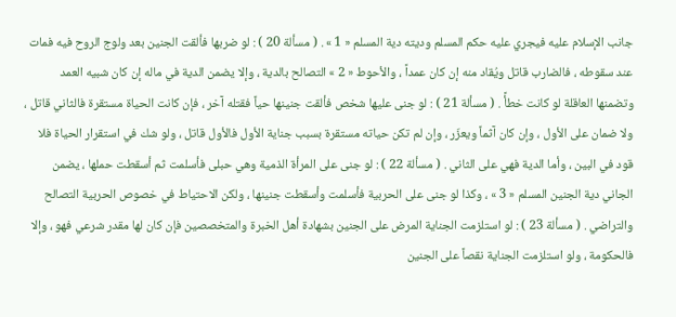جانب الإسلام عليه فيجري عليه حكم المسلم وديته دية المسلم « 1 » . ( مسألة 20 ) : لو ضربها فألقت الجنين بعد ولوج الروح فيه فمات عند سقوطه ، فالضارب قاتل ويُقاد منه إن كان عمداً ، والأحوط « 2 » التصالح بالدية ، وإلا يضمن الدية في ماله إن كان شبيه العمد وتضمنها العاقلة لو كانت خطأً . ( مسألة 21 ) : لو جنى عليها شخص فألقت جنينها حياً فقتله آخر ، فإن كانت الحياة مستقرة فالثاني قاتل ، ولا ضمان على الأول ، وإن كان آثماً ويعزّر ، وإن لم تكن حياته مستقرة بسبب جناية الأول فالأول قاتل ، ولو شك في استقرار الحياة فلا قود في البين ، وأما الدية فهي على الثاني . ( مسألة 22 ) : لو جنى على المرأة الذمية وهي حبلى فأسلمت ثم أسقطت حملها ، يضمن الجاني دية الجنين المسلم « 3 » ، وكذا لو جنى على الحربية فأسلمت وأسقطت جنينها ، ولكن الاحتياط في خصوص الحربية التصالح والتراضي . ( مسألة 23 ) : لو استلزمت الجناية المرض على الجنين بشهادة أهل الخبرة والمتخصصين فإن كان لها مقدر شرعي فهو ، وإلا فالحكومة ، ولو استلزمت الجناية نقصاً على الجنين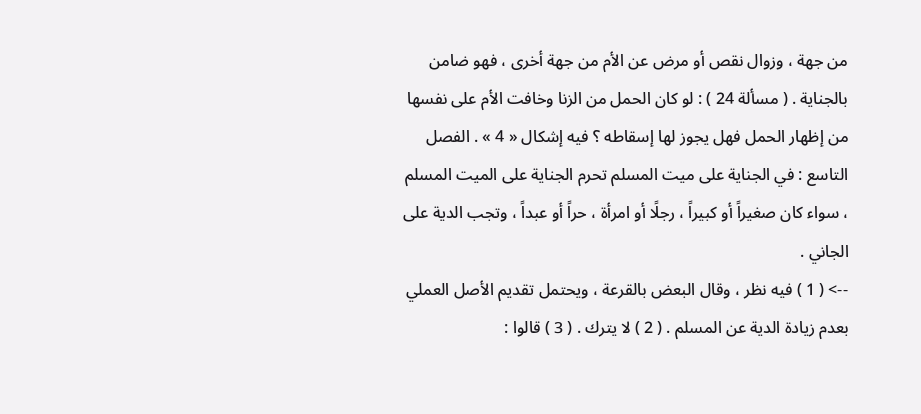من جهة ، وزوال نقص أو مرض عن الأم من جهة أخرى ، فهو ضامن بالجناية . ( مسألة 24 ) : لو كان الحمل من الزنا وخافت الأم على نفسها من إظهار الحمل فهل يجوز لها إسقاطه ؟ فيه إشكال « 4 » . الفصل التاسع : في الجناية على ميت المسلم تحرم الجناية على الميت المسلم ، سواء كان صغيراً أو كبيراً ، رجلًا أو امرأة ، حراً أو عبداً ، وتجب الدية على الجاني .
--> ( 1 ) فيه نظر ، وقال البعض بالقرعة ، ويحتمل تقديم الأصل العملي بعدم زيادة الدية عن المسلم . ( 2 ) لا يترك . ( 3 ) قالوا :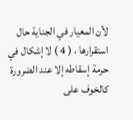لأن المعيار في الجناية حال استقرارها . ( 4 ) لا إشكال في حرمة إسقاطه إلا عند الضرورة كالخوف على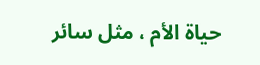حياة الأم ، مثل سائر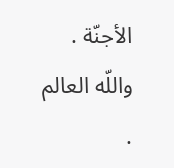الأجنّة . واللّه العالم .